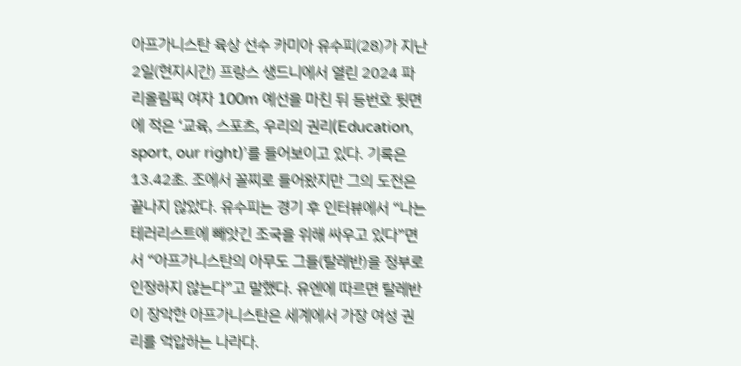아프가니스탄 육상 선수 카미아 유수피(28)가 지난 2일(현지시간) 프랑스 생드니에서 열린 2024 파리올림픽 여자 100m 예선을 마친 뒤 등번호 뒷면에 적은 ‘교육, 스포츠, 우리의 권리(Education, sport, our right)’를 들어보이고 있다. 기록은 13.42초. 조에서 꼴찌로 들어왔지만 그의 도전은 끝나지 않았다. 유수피는 경기 후 인터뷰에서 “나는 테러리스트에 빼앗긴 조국을 위해 싸우고 있다”면서 “아프가니스탄의 아무도 그들(탈레반)을 정부로 인정하지 않는다”고 말했다. 유엔에 따르면 탈레반이 장악한 아프가니스탄은 세계에서 가장 여성 권리를 억압하는 나라다.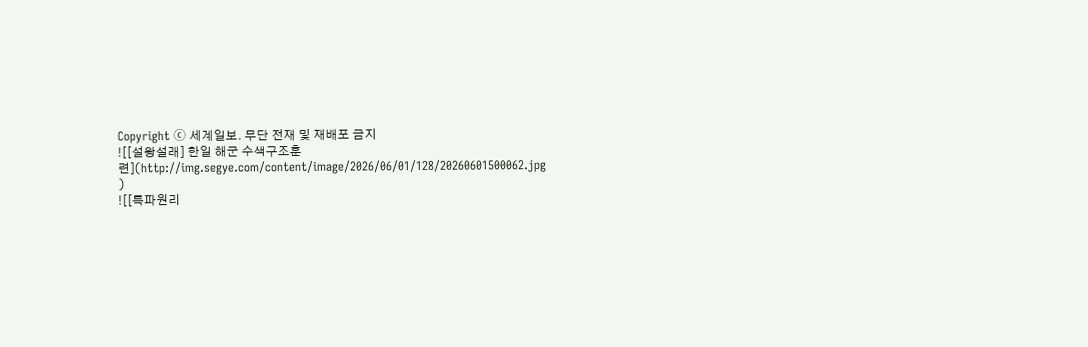Copyright ⓒ 세계일보. 무단 전재 및 재배포 금지
![[설왕설래] 한일 해군 수색구조훈련](http://img.segye.com/content/image/2026/06/01/128/20260601500062.jpg
)
![[특파원리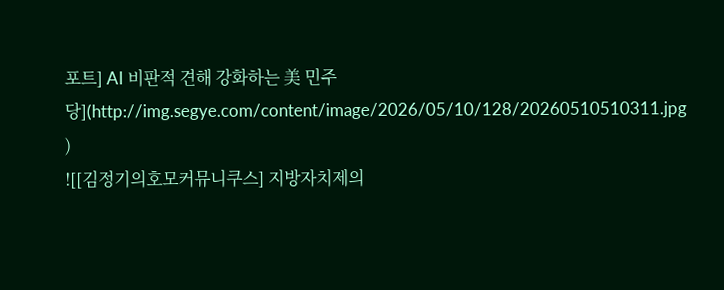포트] AI 비판적 견해 강화하는 美 민주당](http://img.segye.com/content/image/2026/05/10/128/20260510510311.jpg
)
![[김정기의호모커뮤니쿠스] 지방자치제의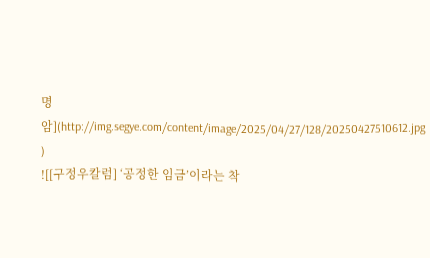명암](http://img.segye.com/content/image/2025/04/27/128/20250427510612.jpg
)
![[구정우칼럼] ‘공정한 임금’이라는 착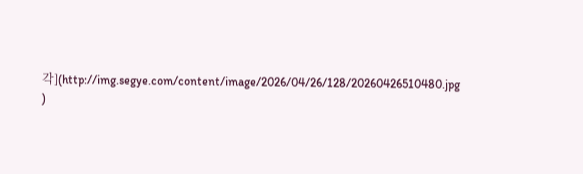각](http://img.segye.com/content/image/2026/04/26/128/20260426510480.jpg
)